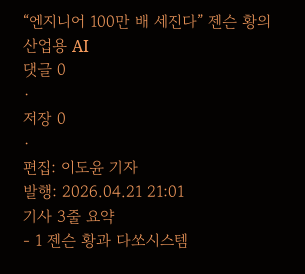“엔지니어 100만 배 세진다” 젠슨 황의 산업용 AI
댓글 0
·
저장 0
·
편집: 이도윤 기자
발행: 2026.04.21 21:01
기사 3줄 요약
- 1 젠슨 황과 다쏘시스템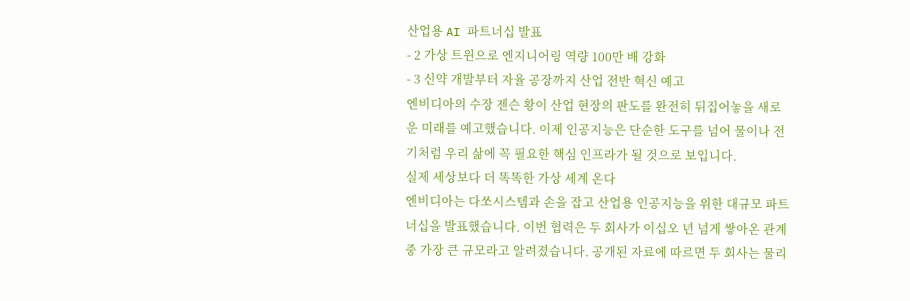산업용 AI 파트너십 발표
- 2 가상 트윈으로 엔지니어링 역량 100만 배 강화
- 3 신약 개발부터 자율 공장까지 산업 전반 혁신 예고
엔비디아의 수장 젠슨 황이 산업 현장의 판도를 완전히 뒤집어놓을 새로운 미래를 예고했습니다. 이제 인공지능은 단순한 도구를 넘어 물이나 전기처럼 우리 삶에 꼭 필요한 핵심 인프라가 될 것으로 보입니다.
실제 세상보다 더 똑똑한 가상 세계 온다
엔비디아는 다쏘시스템과 손을 잡고 산업용 인공지능을 위한 대규모 파트너십을 발표했습니다. 이번 협력은 두 회사가 이십오 년 넘게 쌓아온 관계 중 가장 큰 규모라고 알려졌습니다. 공개된 자료에 따르면 두 회사는 물리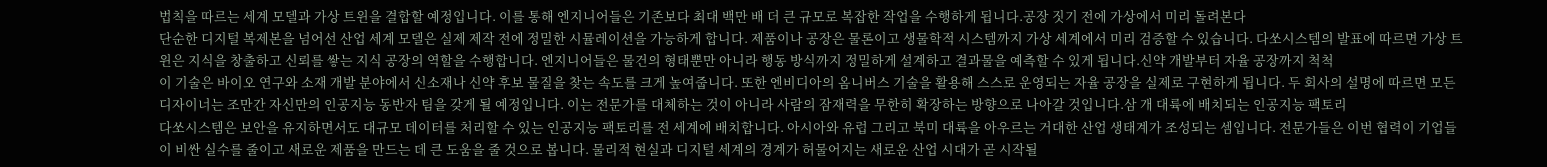법칙을 따르는 세계 모델과 가상 트윈을 결합할 예정입니다. 이를 통해 엔지니어들은 기존보다 최대 백만 배 더 큰 규모로 복잡한 작업을 수행하게 됩니다.공장 짓기 전에 가상에서 미리 돌려본다
단순한 디지털 복제본을 넘어선 산업 세계 모델은 실제 제작 전에 정밀한 시뮬레이션을 가능하게 합니다. 제품이나 공장은 물론이고 생물학적 시스템까지 가상 세계에서 미리 검증할 수 있습니다. 다쏘시스템의 발표에 따르면 가상 트윈은 지식을 창출하고 신뢰를 쌓는 지식 공장의 역할을 수행합니다. 엔지니어들은 물건의 형태뿐만 아니라 행동 방식까지 정밀하게 설계하고 결과물을 예측할 수 있게 됩니다.신약 개발부터 자율 공장까지 척척
이 기술은 바이오 연구와 소재 개발 분야에서 신소재나 신약 후보 물질을 찾는 속도를 크게 높여줍니다. 또한 엔비디아의 옴니버스 기술을 활용해 스스로 운영되는 자율 공장을 실제로 구현하게 됩니다. 두 회사의 설명에 따르면 모든 디자이너는 조만간 자신만의 인공지능 동반자 팀을 갖게 될 예정입니다. 이는 전문가를 대체하는 것이 아니라 사람의 잠재력을 무한히 확장하는 방향으로 나아갈 것입니다.삼 개 대륙에 배치되는 인공지능 팩토리
다쏘시스템은 보안을 유지하면서도 대규모 데이터를 처리할 수 있는 인공지능 팩토리를 전 세계에 배치합니다. 아시아와 유럽 그리고 북미 대륙을 아우르는 거대한 산업 생태계가 조성되는 셈입니다. 전문가들은 이번 협력이 기업들이 비싼 실수를 줄이고 새로운 제품을 만드는 데 큰 도움을 줄 것으로 봅니다. 물리적 현실과 디지털 세계의 경계가 허물어지는 새로운 산업 시대가 곧 시작될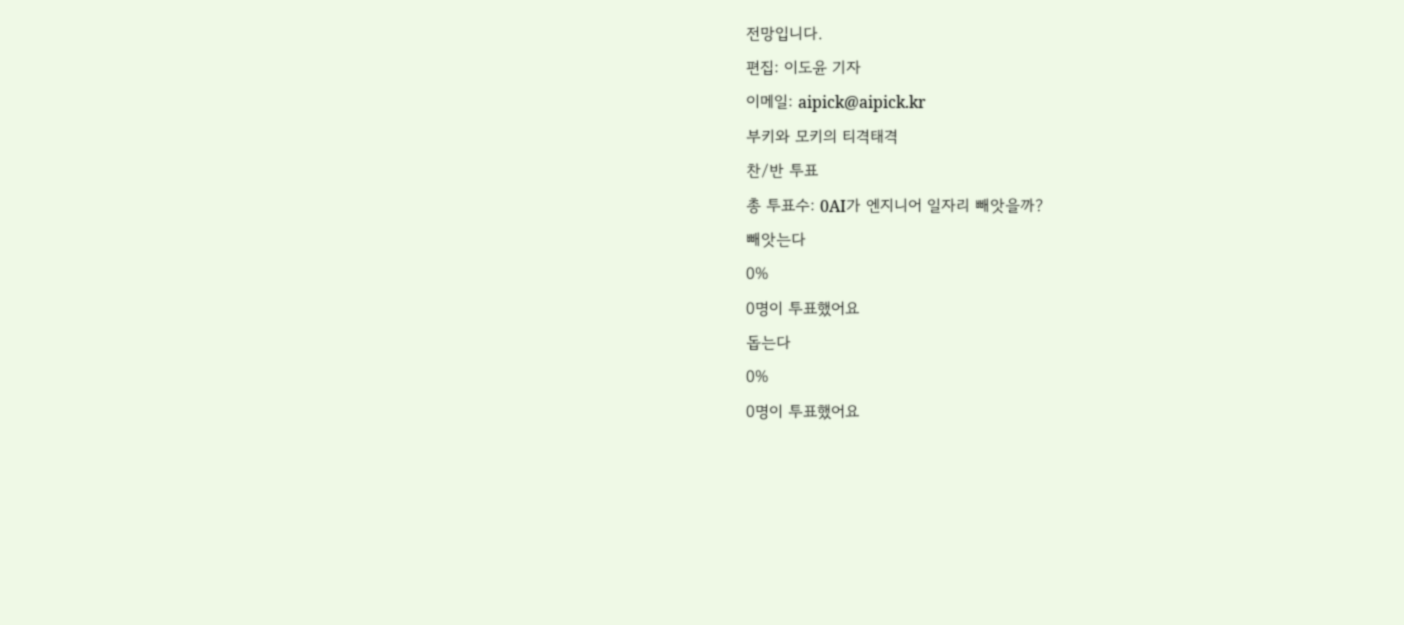전망입니다.
편집: 이도윤 기자
이메일: aipick@aipick.kr
부키와 모키의 티격태격
찬/반 투표
총 투표수: 0AI가 엔지니어 일자리 빼앗을까?
빼앗는다
0%
0명이 투표했어요
돕는다
0%
0명이 투표했어요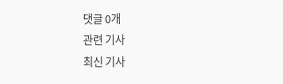댓글 0개
관련 기사
최신 기사